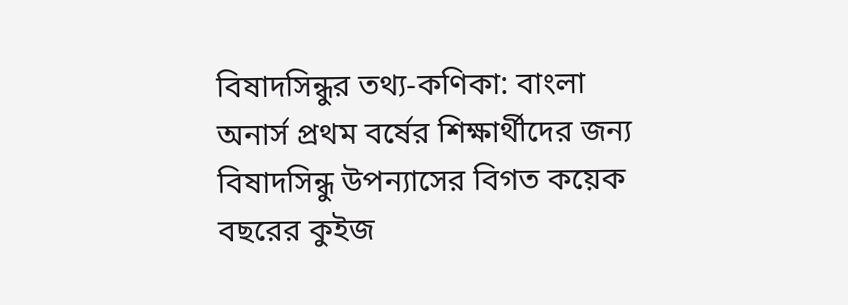বিষাদসিন্ধুর তথ্য-কণিকা: বাংলা অনার্স প্রথম বর্ষের শিক্ষার্থীদের জন্য বিষাদসিন্ধু উপন্যাসের বিগত কয়েক বছরের কুইজ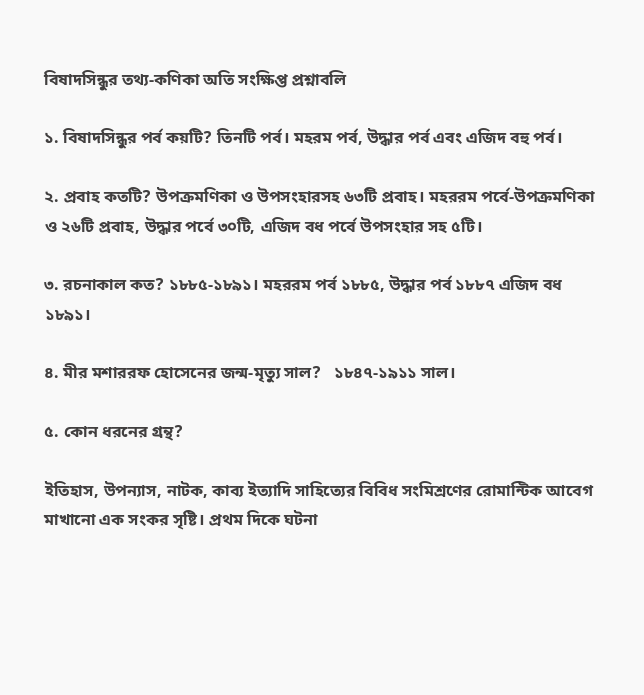বিষাদসিন্ধুর তথ্য-কণিকা অতি সংক্ষিপ্ত প্রশ্নাবলি

১. বিষাদসিন্ধুর পর্ব কয়টি? তিনটি পর্ব। মহরম পর্ব, উদ্ধার পর্ব এবং এজিদ বহু পর্ব।

২. প্রবাহ কতটি? উপক্রমণিকা ও উপসংহারসহ ৬৩টি প্রবাহ। মহররম পর্বে-উপক্রমণিকা ও ২৬টি প্রবাহ, উদ্ধার পর্বে ৩০টি, এজিদ বধ পর্বে উপসংহার সহ ৫টি।

৩. রচনাকাল কত? ১৮৮৫-১৮৯১। মহররম পর্ব ১৮৮৫, উদ্ধার পর্ব ১৮৮৭ এজিদ বধ ১৮৯১।

৪. মীর মশাররফ হোসেনের জন্ম-মৃত্যু সাল?   ১৮৪৭-১৯১১ সাল।

৫. কোন ধরনের গ্রন্থ?

ইতিহাস, উপন্যাস, নাটক, কাব্য ইত্যাদি সাহিত্যের বিবিধ সংমিশ্রণের রোমান্টিক আবেগ মাখানো এক সংকর সৃষ্টি। প্রথম দিকে ঘটনা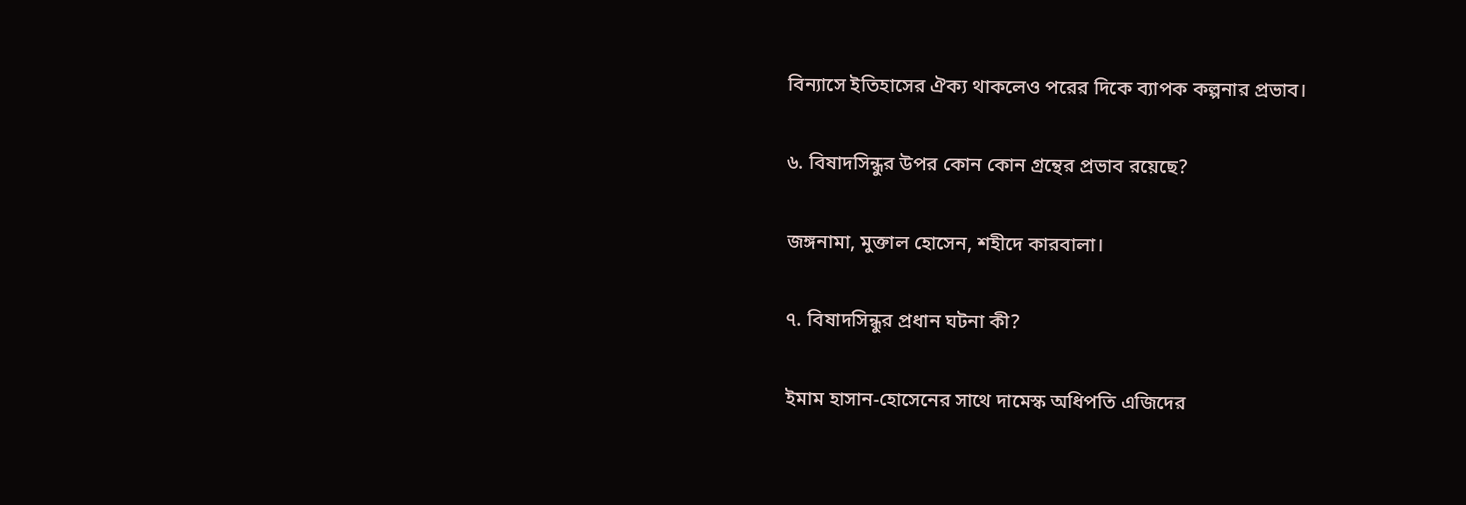বিন্যাসে ইতিহাসের ঐক্য থাকলেও পরের দিকে ব্যাপক কল্পনার প্রভাব।

৬. বিষাদসিন্ধুর উপর কোন কোন গ্রন্থের প্রভাব রয়েছে?

জঙ্গনামা, মুক্তাল হোসেন, শহীদে কারবালা।

৭. বিষাদসিন্ধুর প্রধান ঘটনা কী?

ইমাম হাসান-হোসেনের সাথে দামেস্ক অধিপতি এজিদের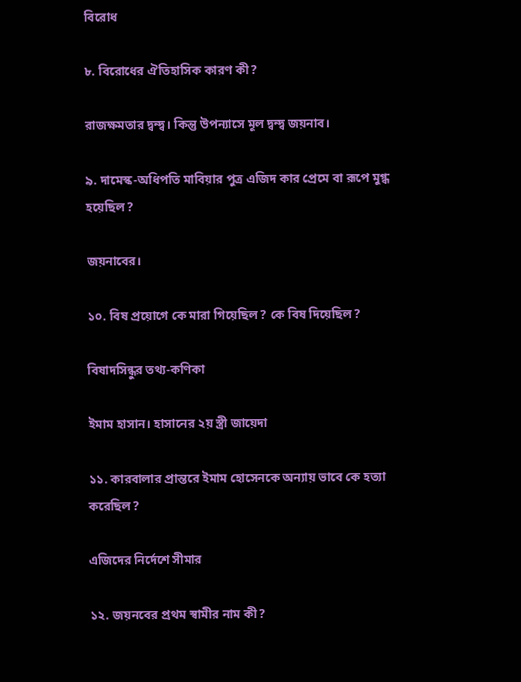বিরোধ

৮. বিরোধের ঐতিহাসিক কারণ কী?

রাজক্ষমতার দ্বন্দ্ব। কিন্তু উপন্যাসে মূল দ্বন্দ্ব জয়নাব।

৯. দামেস্ক-অধিপতি মাবিয়ার পুত্র এজিদ কার প্রেমে বা রূপে মুগ্ধ হয়েছিল?

জয়নাবের।

১০. বিষ প্রয়োগে কে মারা গিয়েছিল? কে বিষ দিয়েছিল?

বিষাদসিন্ধুর তথ্য-কণিকা

ইমাম হাসান। হাসানের ২য় স্ত্রী জায়েদা

১১. কারবালার প্রান্তরে ইমাম হোসেনকে অন্যায় ভাবে কে হত্যা করেছিল?

এজিদের নির্দেশে সীমার

১২. জয়নবের প্রথম স্বামীর নাম কী?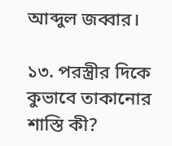আব্দুল জব্বার।

১৩. পরস্ত্রীর দিকে কুভাবে তাকানোর শাস্তি কী?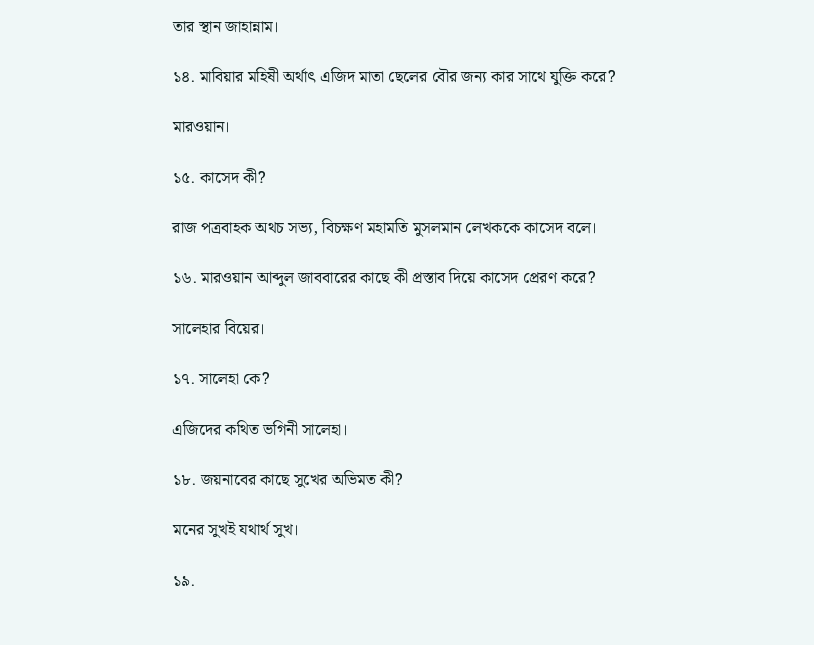তার স্থান জাহান্নাম।

১৪. মাবিয়ার মহিষী অর্থাৎ এজিদ মাতা ছেলের বৌর জন্য কার সাথে যুক্তি করে?

মারওয়ান।

১৫. কাসেদ কী?

রাজ পত্রবাহক অথচ সভ্য, বিচক্ষণ মহামতি মুসলমান লেখককে কাসেদ বলে।

১৬. মারওয়ান আব্দুল জাববারের কাছে কী প্রস্তাব দিয়ে কাসেদ প্রেরণ করে?

সালেহার বিয়ের।

১৭. সালেহা কে?

এজিদের কথিত ভগিনী সালেহা।

১৮. জয়নাবের কাছে সুখের অভিমত কী?

মনের সুখই যথার্থ সুখ।

১৯.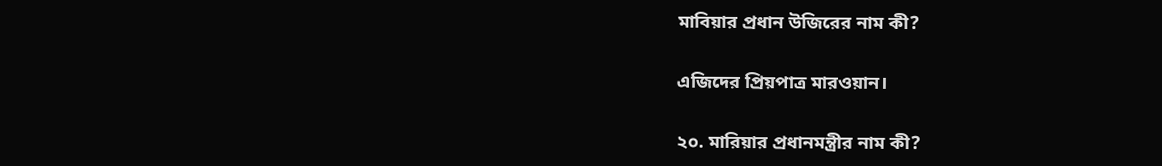মাবিয়ার প্রধান উজিরের নাম কী?

এজিদের প্রিয়পাত্র মারওয়ান।

২০. মারিয়ার প্রধানমন্ত্রীর নাম কী?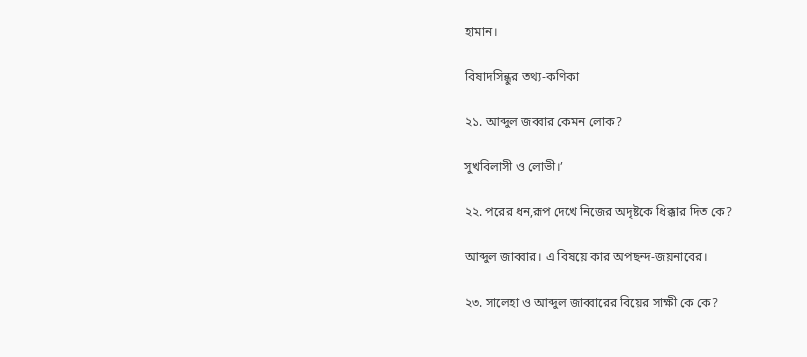হামান।

বিষাদসিন্ধুর তথ্য-কণিকা

২১. আব্দুল জব্বার কেমন লোক?

সুখবিলাসী ও লোভী।’

২২. পরের ধন,রূপ দেখে নিজের অদৃষ্টকে ধিক্কার দিত কে?

আব্দুল জাব্বার। এ বিষয়ে কার অপছন্দ-জয়নাবের।

২৩. সালেহা ও আব্দুল জাব্বারের বিয়ের সাক্ষী কে কে?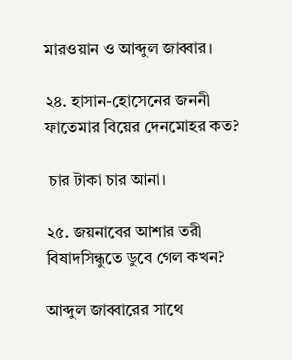মারওয়ান ও আব্দুল জাব্বার।

২৪. হাসান-হোসেনের জননী ফাতেমার বিয়ের দেনমোহর কত?

 চার টাকা চার আনা।

২৫. জয়নাবের আশার তরী বিষাদসিন্ধুতে ডুবে গেল কখন?

আব্দুল জাব্বারের সাথে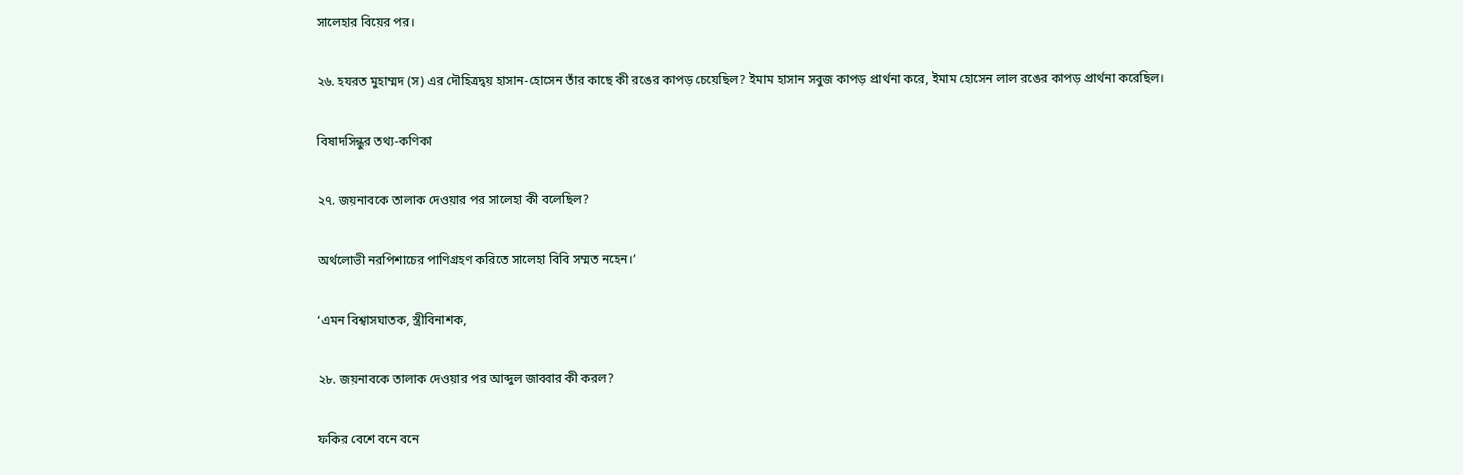সালেহার বিয়ের পর।

২৬. হযরত মুহাম্মদ (স) এর দৌহিত্রদ্বয় হাসান-হোসেন তাঁর কাছে কী রঙের কাপড় চেয়েছিল? ইমাম হাসান সবুজ কাপড় প্রার্থনা করে, ইমাম হোসেন লাল রঙের কাপড় প্রার্থনা করেছিল।

বিষাদসিন্ধুর তথ্য-কণিকা

২৭. জয়নাবকে তালাক দেওয়ার পর সালেহা কী বলেছিল?

অর্থলোভী নরপিশাচের পাণিগ্রহণ করিতে সালেহা বিবি সম্মত নহেন।’

‘এমন বিশ্বাসঘাতক, স্ত্রীবিনাশক,

২৮. জয়নাবকে তালাক দেওয়ার পর আব্দুল জাব্বার কী করল?

ফকির বেশে বনে বনে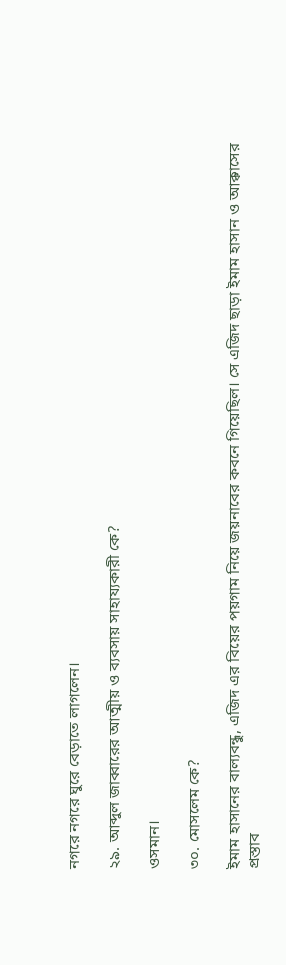নগরে নগরে ঘুরে বেড়াতে লাগলেন।

২৯. আব্দুল জাব্বারের আত্মীয় ও ব্যবসায় সাহায্যকারী কে?

ওসমান।

৩০. মোসলেম কে?

ইমাম হাসানের বাল্যবন্ধু, এজিদ এর বিয়ের পয়গাম নিয়ে জয়নাবের কবনে গিয়েছিল। সে এজিদ ছাড়া ইমাম হাসান ও আক্কাসের প্রস্তাব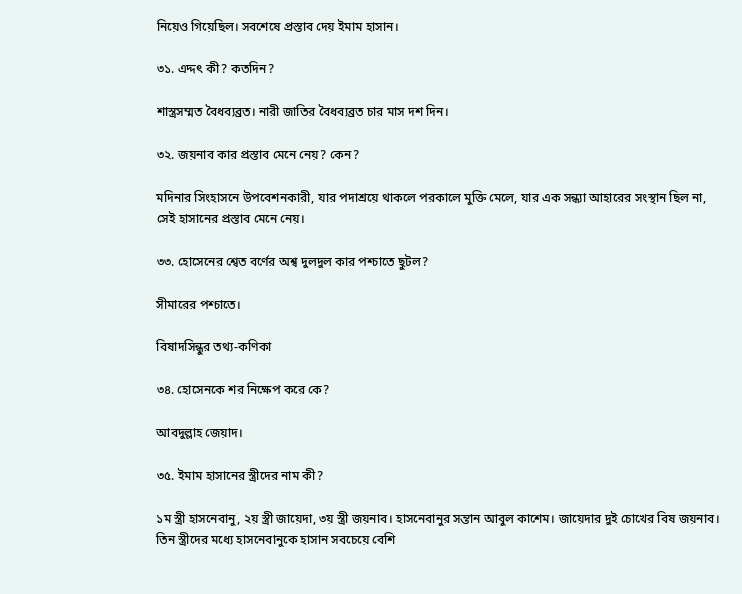নিয়েও গিয়েছিল। সবশেষে প্রস্তাব দেয় ইমাম হাসান।

৩১. এদ্দৎ কী? কতদিন?

শাস্ত্রসম্মত বৈধব্যব্রত। নারী জাতির বৈধব্যব্রত চার মাস দশ দিন।

৩২. জয়নাব কার প্রস্তাব মেনে নেয়? কেন?

মদিনার সিংহাসনে উপবেশনকারী, যার পদাশ্রয়ে থাকলে পরকালে মুক্তি মেলে, যার এক সন্ধ্যা আহারের সংস্থান ছিল না, সেই হাসানের প্রস্তাব মেনে নেয়।

৩৩. হোসেনের শ্বেত বর্ণের অশ্ব দুলদুল কার পশ্চাতে ছুটল?

সীমারের পশ্চাতে।

বিষাদসিন্ধুর তথ্য-কণিকা

৩৪. হোসেনকে শর নিক্ষেপ করে কে?

আবদুল্লাহ জেয়াদ।

৩৫. ইমাম হাসানের স্ত্রীদের নাম কী?

১ম স্ত্রী হাসনেবানু, ২য় স্ত্রী জায়েদা, ৩য় স্ত্রী জয়নাব। হাসনেবানুর সন্তান আবুল কাশেম। জায়েদার দুই চোখের বিষ জয়নাব। তিন স্ত্রীদের মধ্যে হাসনেবানুকে হাসান সবচেয়ে বেশি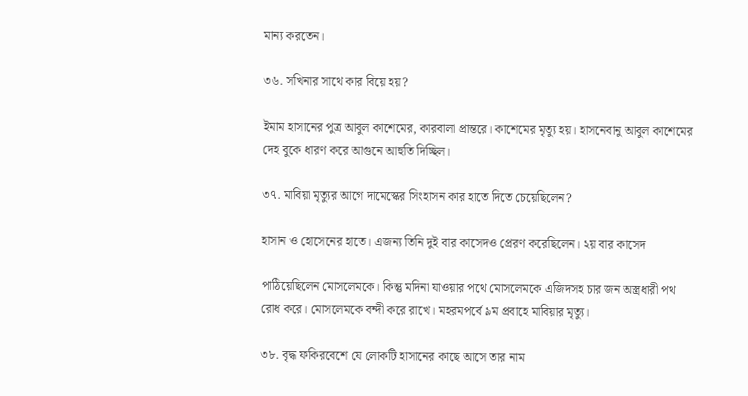মান্য করতেন।

৩৬. সখিনার সাথে কার বিয়ে হয়?

ইমাম হাসানের পুত্র আবুল কাশেমের, কারবালা প্রান্তরে। কাশেমের মৃত্যু হয়। হাসনেবানু আবুল কাশেমের দেহ বুকে ধারণ করে আগুনে আহুতি দিচ্ছিল।

৩৭. মাবিয়া মৃত্যুর আগে দামেস্কের সিংহাসন কার হাতে দিতে চেয়েছিলেন?

হাসান ও হোসেনের হাতে। এজন্য তিনি দুই বার কাসেদও প্রেরণ করেছিলেন। ২য় বার কাসেদ

পাঠিয়েছিলেন মোসলেমকে। কিন্তু মদিনা যাওয়ার পথে মোসলেমকে এজিদসহ চার জন অস্ত্রধারী পথ রোধ করে। মোসলেমকে বন্দী করে রাখে। মহরমপর্বে ৯ম প্রবাহে মাবিয়ার মৃত্যু।

৩৮. বৃদ্ধ ফকিরবেশে যে লোকটি হাসানের কাছে আসে তার নাম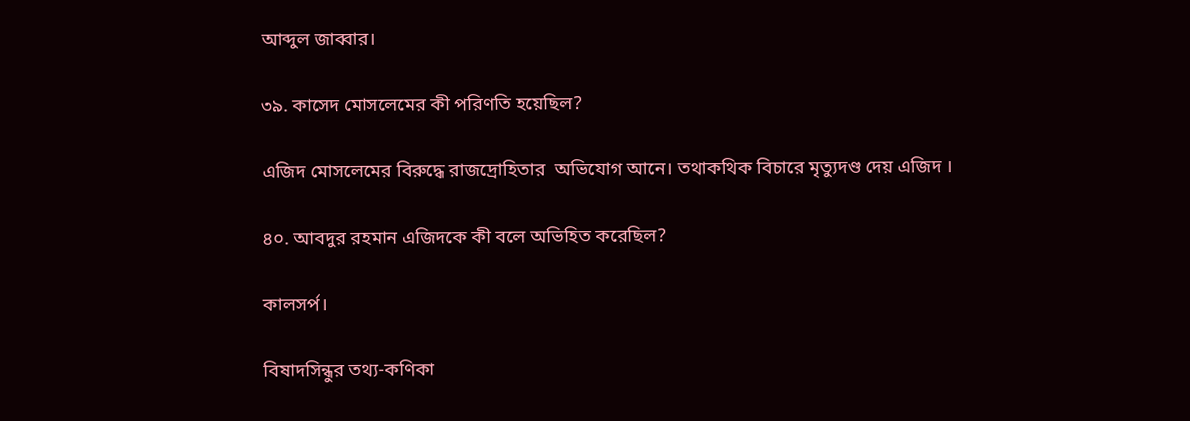আব্দুল জাব্বার।

৩৯. কাসেদ মোসলেমের কী পরিণতি হয়েছিল?

এজিদ মোসলেমের বিরুদ্ধে রাজদ্রোহিতার  অভিযোগ আনে। তথাকথিক বিচারে মৃত্যুদণ্ড দেয় এজিদ ।

৪০. আবদুর রহমান এজিদকে কী বলে অভিহিত করেছিল?

কালসর্প।

বিষাদসিন্ধুর তথ্য-কণিকা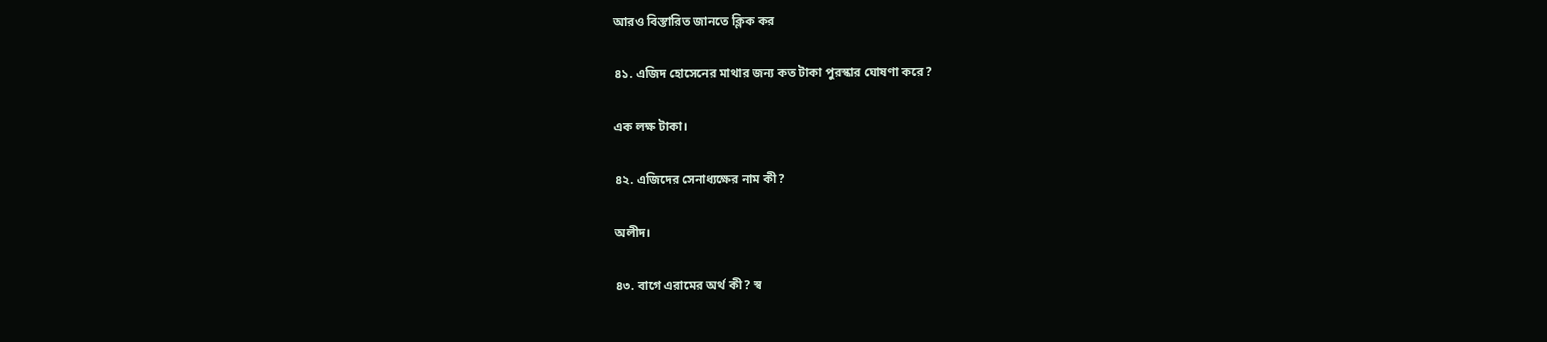আরও বিস্তারিত জানতে ক্লিক কর

৪১. এজিদ হোসেনের মাথার জন্য কত টাকা পুরস্কার ঘোষণা করে?

এক লক্ষ টাকা।

৪২. এজিদের সেনাধ্যক্ষের নাম কী?

অলীদ।

৪৩. বাগে এরামের অর্থ কী? স্ব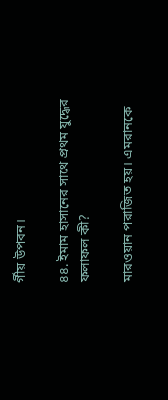র্গীয় উপবন।

৪৪. ইমাম হাসানের সাথে প্রথম যুদ্ধের ফলাফল কী?

মারওয়ান পরাজিত হয়। এমরানকে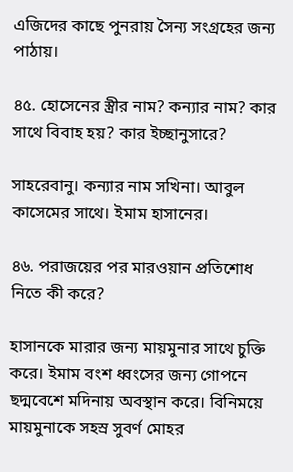এজিদের কাছে পুনরায় সৈন্য সংগ্রহের জন্য পাঠায়।

৪৫. হোসেনের স্ত্রীর নাম? কন্যার নাম? কার সাথে বিবাহ হয়? কার ইচ্ছানুসারে?

সাহরেবানু। কন্যার নাম সখিনা। আবুল কাসেমের সাথে। ইমাম হাসানের।

৪৬. পরাজয়ের পর মারওয়ান প্রতিশোধ নিতে কী করে?

হাসানকে মারার জন্য মায়মুনার সাথে চুক্তি করে। ইমাম বংশ ধ্বংসের জন্য গোপনে ছদ্মবেশে মদিনায় অবস্থান করে। বিনিময়ে মায়মুনাকে সহস্র সুবর্ণ মোহর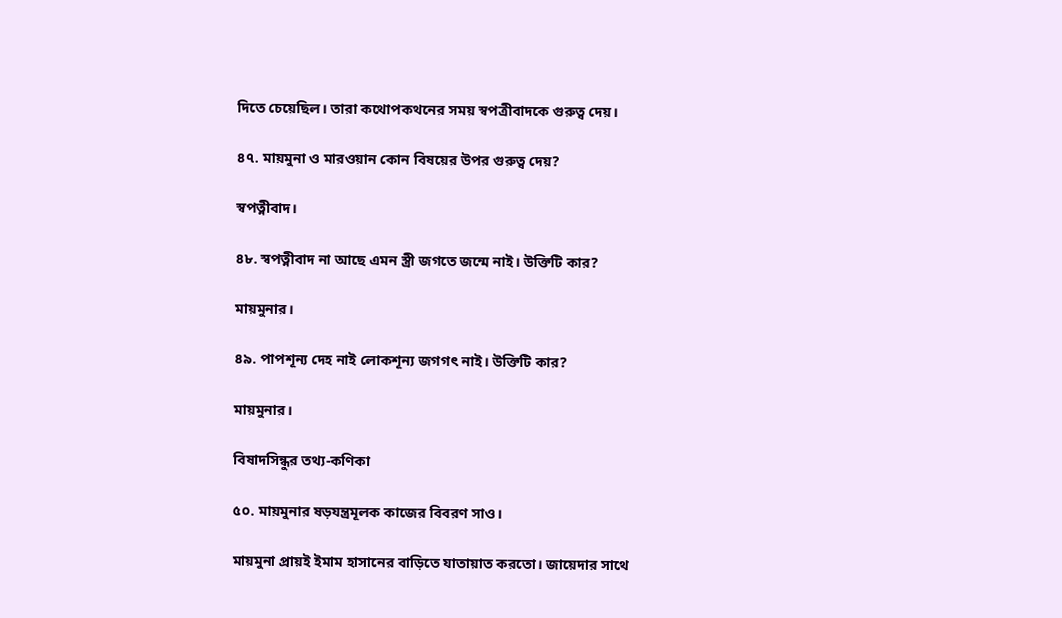দিতে চেয়েছিল। তারা কথোপকথনের সময় স্বপত্রীবাদকে গুরুত্ব দেয়।

৪৭. মায়মুনা ও মারওয়ান কোন বিষয়ের উপর গুরুত্ব দেয়?

স্বপত্নীবাদ।

৪৮. স্বপত্নীবাদ না আছে এমন স্ত্রী জগতে জন্মে নাই। উক্তিটি কার?

মায়মুনার।

৪৯. পাপশূন্য দেহ নাই লোকশূন্য জগগৎ নাই। উক্তিটি কার?

মায়মুনার।

বিষাদসিন্ধুর তথ্য-কণিকা

৫০. মায়মুনার ষড়যন্ত্রমূলক কাজের বিবরণ সাও।

মায়মুনা প্রায়ই ইমাম হাসানের বাড়িতে যাতায়াত করতো। জায়েদার সাথে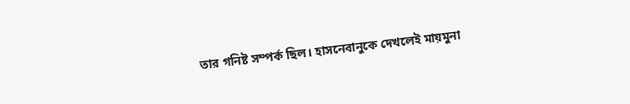তার গনিষ্ট সম্পর্ক ছিল। হাসনেবানুকে দেখলেই মায়মুনা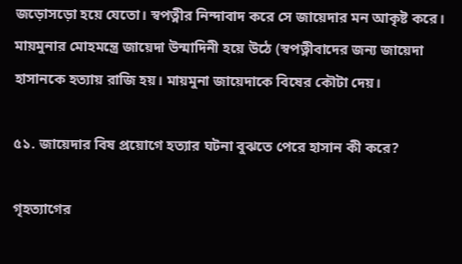জড়োসড়ো হয়ে যেতো। স্বপত্নীর নিন্দাবাদ করে সে জায়েদার মন আকৃষ্ট করে। মায়মুনার মোহমন্ত্রে জায়েদা উন্মাদিনী হয়ে উঠে (স্বপত্নীবাদের জন্য জায়েদা হাসানকে হত্যায় রাজি হয়। মায়মুনা জায়েদাকে বিষের কৌটা দেয়।

৫১. জায়েদার বিষ প্রয়োগে হত্যার ঘটনা বুঝতে পেরে হাসান কী করে?

গৃহত্যাগের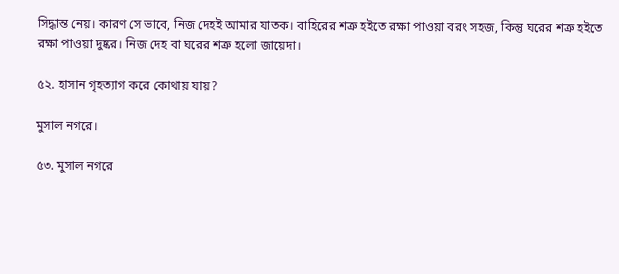সিদ্ধান্ত নেয়। কারণ সে ভাবে, নিজ দেহই আমার যাতক। বাহিরের শত্রু হইতে রক্ষা পাওয়া বরং সহজ, কিন্তু ঘরের শত্রু হইতে রক্ষা পাওয়া দুষ্কর। নিজ দেহ বা ঘরের শত্রু হলো জায়েদা।

৫২. হাসান গৃহত্যাগ করে কোথায় যায়?

মুসাল নগরে।

৫৩. মুসাল নগরে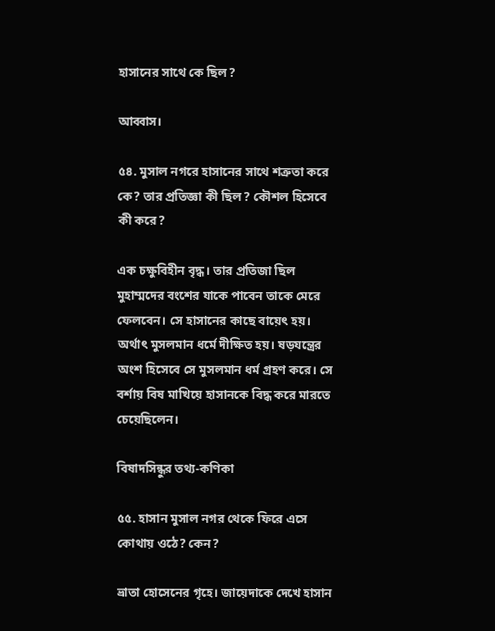হাসানের সাথে কে ছিল?

আব্বাস।

৫৪. মুসাল নগরে হাসানের সাথে শত্রুতা করে কে? তার প্রতিজ্ঞা কী ছিল? কৌশল হিসেবে কী করে?

এক চক্ষুবিহীন বৃদ্ধ। তার প্রতিজা ছিল মুহাম্মদের বংশের যাকে পাবেন তাকে মেরে ফেলবেন। সে হাসানের কাছে বায়েৎ হয়। অর্থাৎ মুসলমান ধর্মে দীক্ষিত হয়। ষড়যন্ত্রের অংশ হিসেবে সে মুসলমান ধর্ম গ্রহণ করে। সে বর্শায় বিষ মাখিয়ে হাসানকে বিদ্ধ করে মারতে চেয়েছিলেন।

বিষাদসিন্ধুর তথ্য-কণিকা

৫৫. হাসান মুসাল নগর থেকে ফিরে এসে কোথায় ওঠে? কেন?

ভ্রাতা হোসেনের গৃহে। জায়েদাকে দেখে হাসান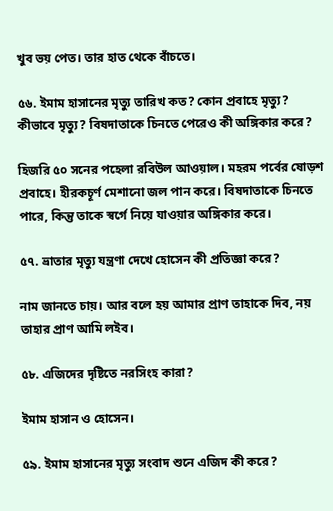খুব ভয় পেত। তার হাত থেকে বাঁচতে।

৫৬. ইমাম হাসানের মৃত্যু তারিখ কত? কোন প্রবাহে মৃত্যু? কীভাবে মৃত্যু? বিষদাতাকে চিনতে পেরেও কী অঙ্গিকার করে?

হিজরি ৫০ সনের পহেলা রবিউল আওয়াল। মহরম পর্বের ষোড়শ প্রবাহে। হীরকচূর্ণ মেশানো জল পান করে। বিষদাতাকে চিনতে পারে, কিন্তু তাকে স্বর্গে নিয়ে যাওয়ার অঙ্গিকার করে।

৫৭. ভ্রাতার মৃত্যু যন্ত্রণা দেখে হোসেন কী প্রতিজ্ঞা করে?

নাম জানতে চায়। আর বলে হয় আমার প্রাণ তাহাকে দিব, নয় তাহার প্রাণ আমি লইব।

৫৮. এজিদের দৃষ্টিতে নরসিংহ কারা?

ইমাম হাসান ও হোসেন।

৫৯. ইমাম হাসানের মৃত্যু সংবাদ শুনে এজিদ কী করে?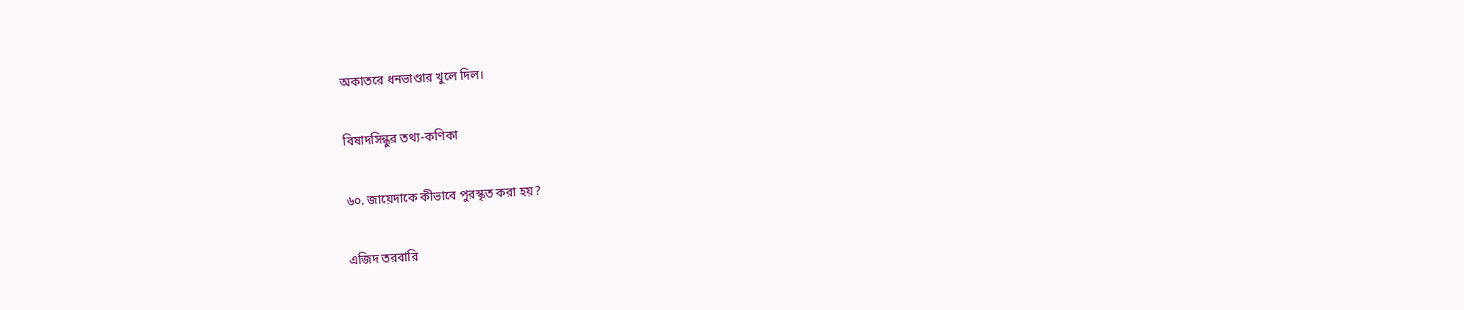অকাতরে ধনভাণ্ডার খুলে দিল।

বিষাদসিন্ধুর তথ্য-কণিকা

৬০. জায়েদাকে কীভাবে পুরস্কৃত করা হয়?

এজিদ তরবারি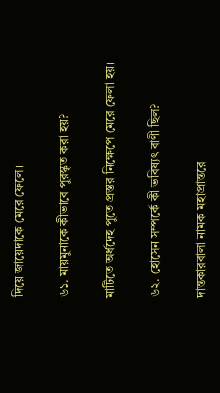দিয়ে জায়েদাকে মেরে ফেলে।

৬১. মায়মুনাকে কীভাবে পুরস্কৃত করা হয়?

মাটিতে অর্ধদেহ পুতে প্রস্তর নিক্ষেপে মেরে ফেলা হয়।

৬২. হোসেন সম্পর্কে কী ভবিষ্যৎ বাণী ছিল?

দান্তকারবালা নামক মহাপ্রান্তরে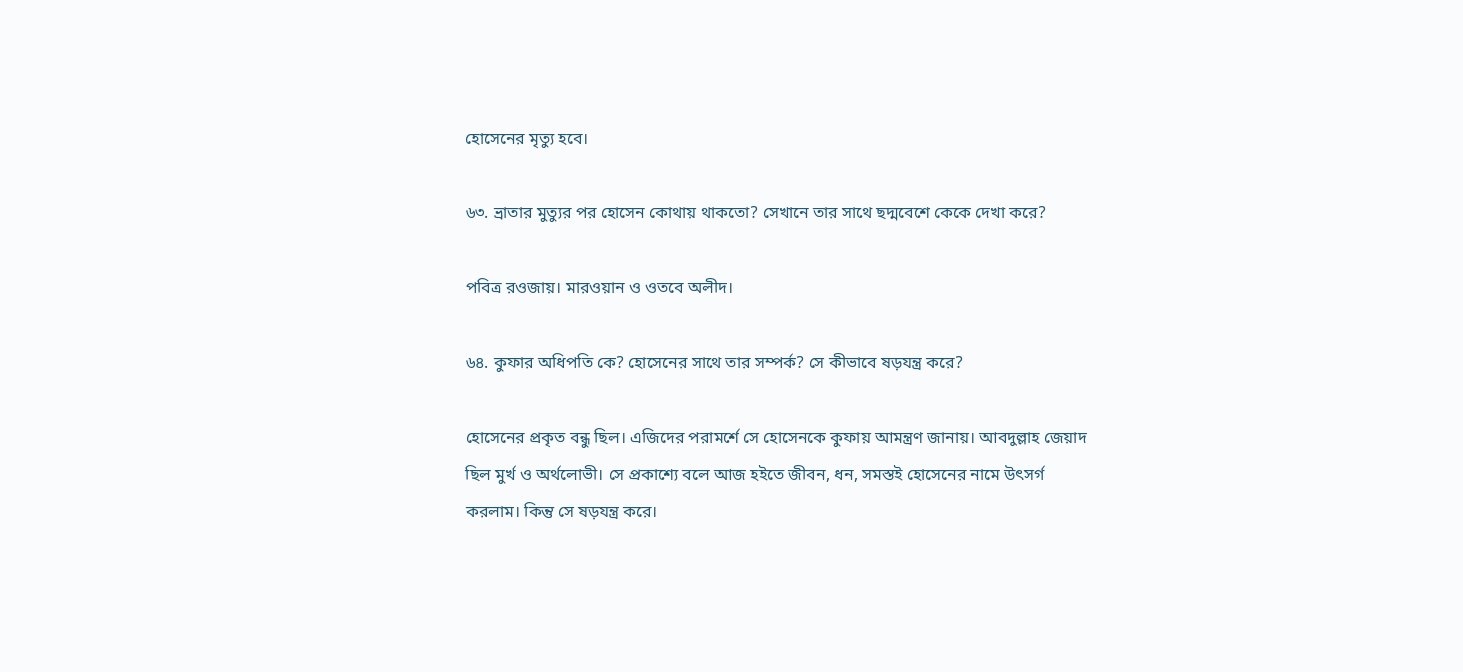হোসেনের মৃত্যু হবে।

৬৩. ভ্রাতার মুত্যুর পর হোসেন কোথায় থাকতো? সেখানে তার সাথে ছদ্মবেশে কেকে দেখা করে?

পবিত্র রওজায়। মারওয়ান ও ওতবে অলীদ।

৬৪. কুফার অধিপতি কে? হোসেনের সাথে তার সম্পর্ক? সে কীভাবে ষড়যন্ত্র করে?

হোসেনের প্রকৃত বন্ধু ছিল। এজিদের পরামর্শে সে হোসেনকে কুফায় আমন্ত্রণ জানায়। আবদুল্লাহ জেয়াদ ছিল মুর্খ ও অর্থলোভী। সে প্রকাশ্যে বলে আজ হইতে জীবন, ধন, সমস্তই হোসেনের নামে উৎসর্গ করলাম। কিন্তু সে ষড়যন্ত্র করে।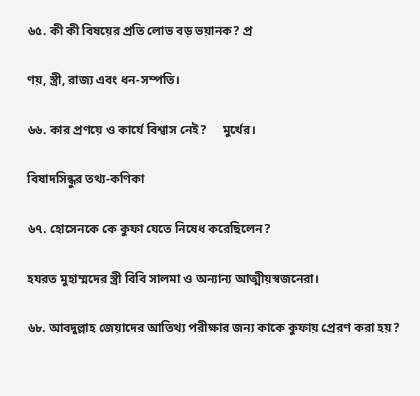৬৫. কী কী বিষয়ের প্রতি লোভ বড় ভয়ানক? প্র

ণয়, স্ত্রী, রাজ্য এবং ধন-সম্পতি।

৬৬. কার প্রণয়ে ও কার্যে বিশ্বাস নেই?     মুর্খের।

বিষাদসিন্ধুর তথ্য-কণিকা

৬৭. হোসেনকে কে কুফা যেতে নিষেধ করেছিলেন?

হযরত মুহাম্মদের স্ত্রী বিবি সালমা ও অন্যান্য আত্মীয়স্বজনেরা।

৬৮. আবদুল্লাহ জেয়াদের আতিথ্য পরীক্ষার জন্য কাকে কুফায় প্রেরণ করা হয়?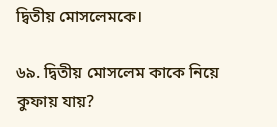দ্বিতীয় মোসলেমকে।

৬৯. দ্বিতীয় মোসলেম কাকে নিয়ে কুফায় যায়?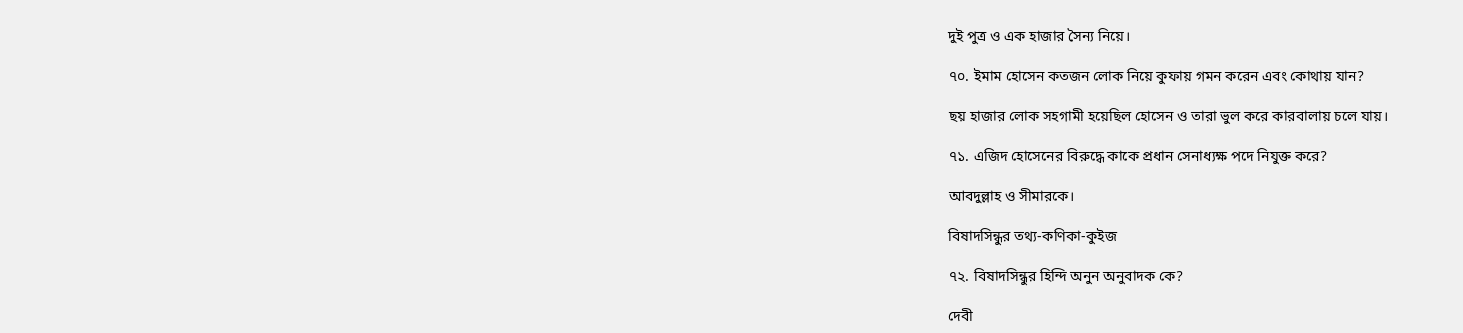দুই পুত্র ও এক হাজার সৈন্য নিয়ে।

৭০. ইমাম হোসেন কতজন লোক নিয়ে কুফায় গমন করেন এবং কোথায় যান?

ছয় হাজার লোক সহগামী হয়েছিল হোসেন ও তারা ভুল করে কারবালায় চলে যায়।

৭১. এজিদ হোসেনের বিরুদ্ধে কাকে প্রধান সেনাধ্যক্ষ পদে নিযুক্ত করে?

আবদুল্লাহ ও সীমারকে।

বিষাদসিন্ধুর তথ্য-কণিকা-কুইজ

৭২. বিষাদসিন্ধুর হিন্দি অনুন অনুবাদক কে?

দেবী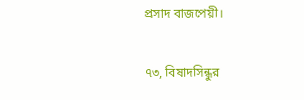প্রসাদ বাজপেয়ী।

৭৩, বিষাদসিন্ধুর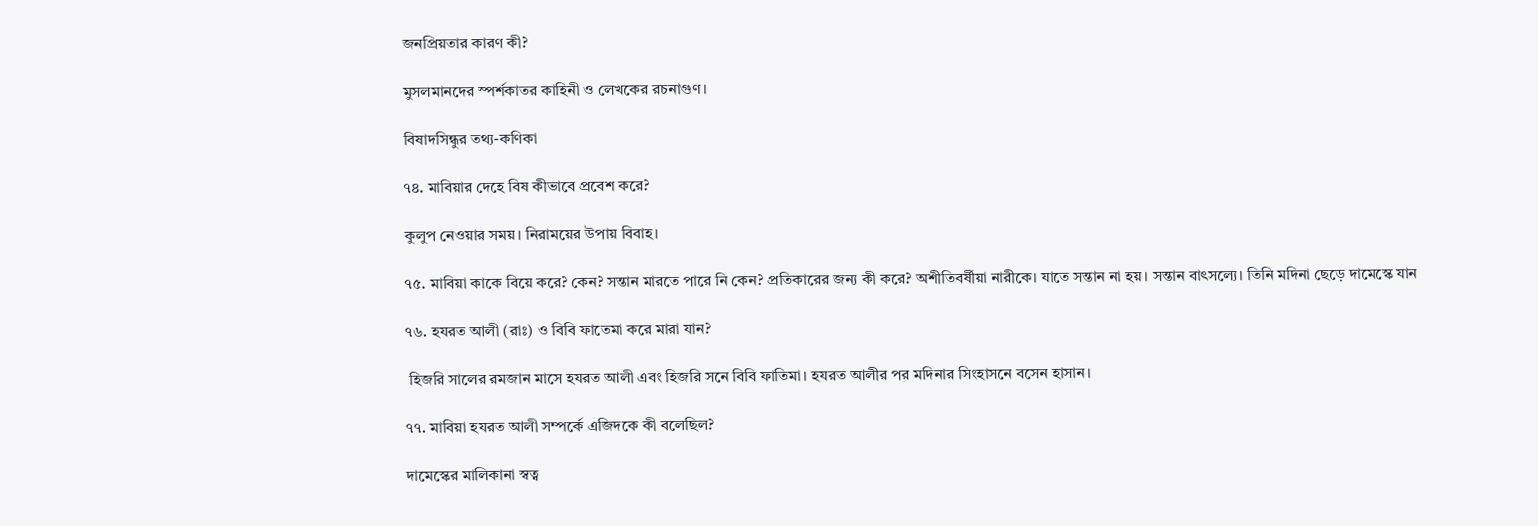জনপ্রিয়তার কারণ কী?

মুসলমানদের স্পর্শকাতর কাহিনী ও লেখকের রচনাগুণ।

বিষাদসিন্ধুর তথ্য-কণিকা

৭৪. মাবিয়ার দেহে বিষ কীভাবে প্রবেশ করে?

কুলুপ নেওয়ার সময়। নিরাময়ের উপায় বিবাহ।

৭৫. মাবিয়া কাকে বিয়ে করে? কেন? সন্তান মারতে পারে নি কেন? প্রতিকারের জন্য কী করে? অশীতিবর্ষীয়া নারীকে। যাতে সন্তান না হয়। সন্তান বাৎসল্যে। তিনি মদিনা ছেড়ে দামেস্কে যান

৭৬. হযরত আলী (রাঃ) ও বিবি ফাতেমা করে মারা যান?

 হিজরি সালের রমজান মাসে হযরত আলী এবং হিজরি সনে বিবি ফাতিমা। হযরত আলীর পর মদিনার সিংহাসনে বসেন হাসান।

৭৭. মাবিয়া হযরত আলী সম্পর্কে এজিদকে কী বলেছিল?

দামেস্কের মালিকানা স্বত্ব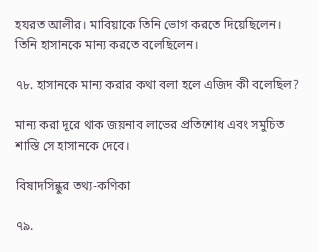হযরত আলীর। মাবিয়াকে তিনি ভোগ করতে দিয়েছিলেন। তিনি হাসানকে মান্য করতে বলেছিলেন।

৭৮. হাসানকে মান্য করার কথা বলা হলে এজিদ কী বলেছিল?

মান্য করা দূরে থাক জয়নাব লাভের প্রতিশোধ এবং সমুচিত শাস্তি সে হাসানকে দেবে।

বিষাদসিন্ধুর তথ্য-কণিকা

৭৯.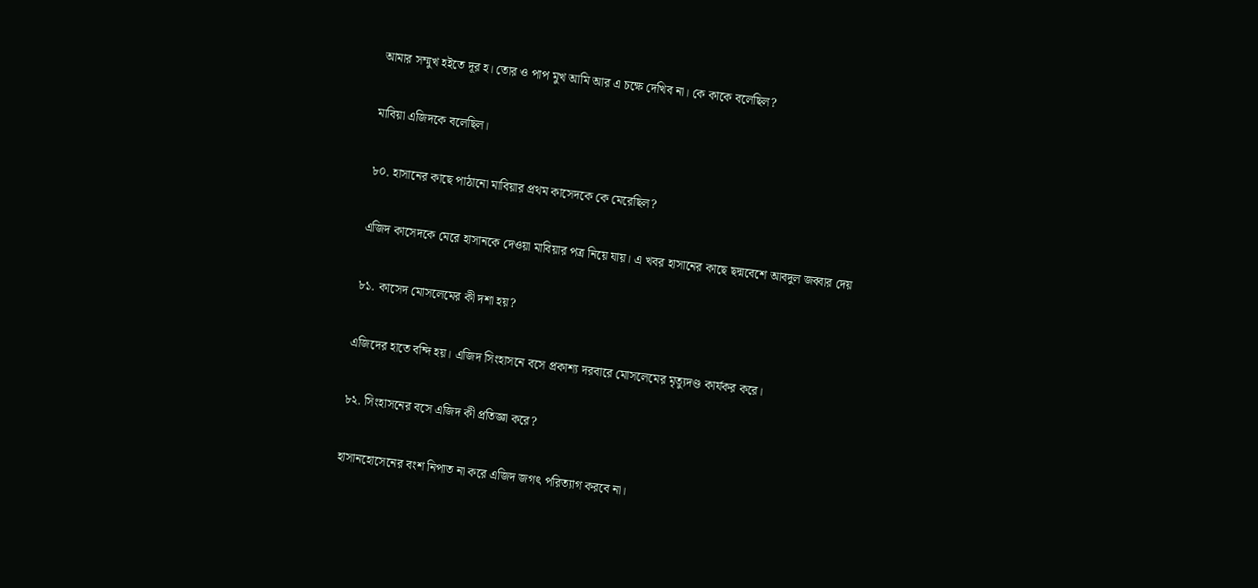আমার সম্মুখ হইতে দূর হ। তোর ও পাপ মুখ আমি আর এ চক্ষে দেখিব না। কে কাকে বলেছিল?

মাবিয়া এজিদকে বলেছিল।

৮০. হাসানের কাছে পাঠানো মাবিয়ার প্রথম কাসেদকে কে মেরেছিল?

এজিদ কাসেদকে মেরে হাসানকে দেওয়া মাবিয়ার পত্র নিয়ে যায়। এ খবর হাসানের কাছে ছদ্মবেশে আবদুল জব্বার দেয়

৮১. কাসেদ মোসলেমের কী দশা হয়?

এজিদের হাতে বন্দি হয়। এজিদ সিংহাসনে বসে প্রকাশ্য দরবারে মোসলেমের মৃত্যুদণ্ড কার্যকর করে।

৮২. সিংহাসনের বসে এজিদ কী প্রতিজ্ঞা করে?

হাসানহোসেনের বংশ নিপাত না করে এজিদ জগৎ পরিত্যাগ করবে না।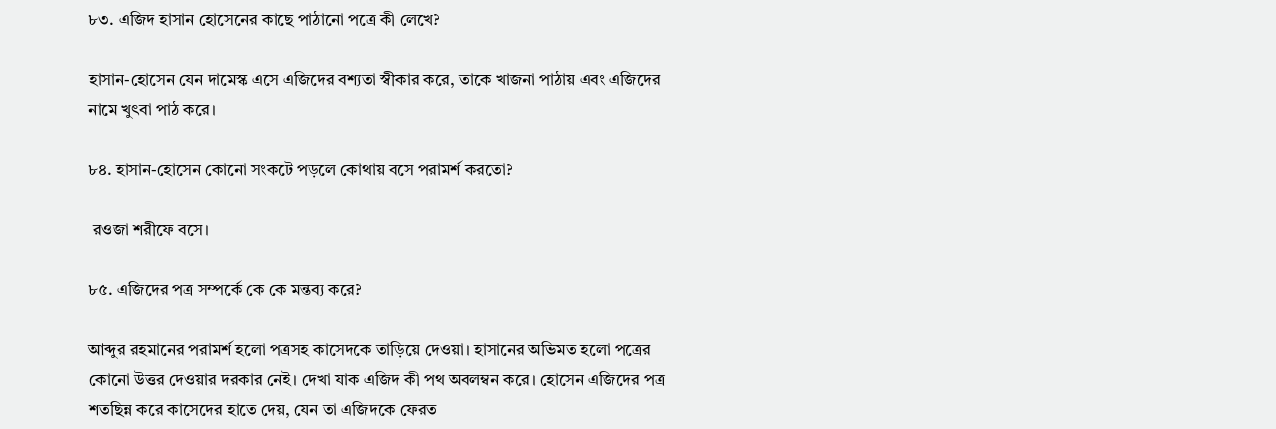৮৩. এজিদ হাসান হোসেনের কাছে পাঠানো পত্রে কী লেখে?

হাসান-হোসেন যেন দামেস্ক এসে এজিদের বশ্যতা স্বীকার করে, তাকে খাজনা পাঠায় এবং এজিদের নামে খুৎবা পাঠ করে।

৮৪. হাসান-হোসেন কোনো সংকটে পড়লে কোথায় বসে পরামর্শ করতো?

 রওজা শরীফে বসে।

৮৫. এজিদের পত্র সম্পর্কে কে কে মন্তব্য করে?

আব্দুর রহমানের পরামর্শ হলো পত্রসহ কাসেদকে তাড়িয়ে দেওয়া। হাসানের অভিমত হলো পত্রের কোনো উত্তর দেওয়ার দরকার নেই। দেখা যাক এজিদ কী পথ অবলম্বন করে। হোসেন এজিদের পত্র শতছিন্ন করে কাসেদের হাতে দেয়, যেন তা এজিদকে ফেরত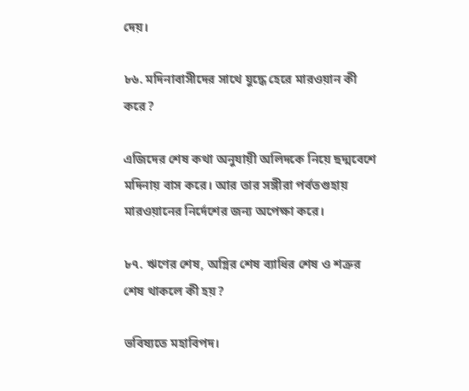দেয়।

৮৬. মদিনাবাসীদের সাথে যুদ্ধে হেরে মারওয়ান কী করে?

এজিদের শেষ কথা অনুযায়ী অলিদকে নিয়ে ছদ্মবেশে মদিনায় বাস করে। আর তার সঙ্গীরা পর্বতগুহায় মারওয়ানের নির্দেশের জন্য অপেক্ষা করে।

৮৭. ঋণের শেষ, অগ্নির শেষ ব্যাধির শেষ ও শত্রুর শেষ থাকলে কী হয়?

ভবিষ্যতে মহাবিপদ।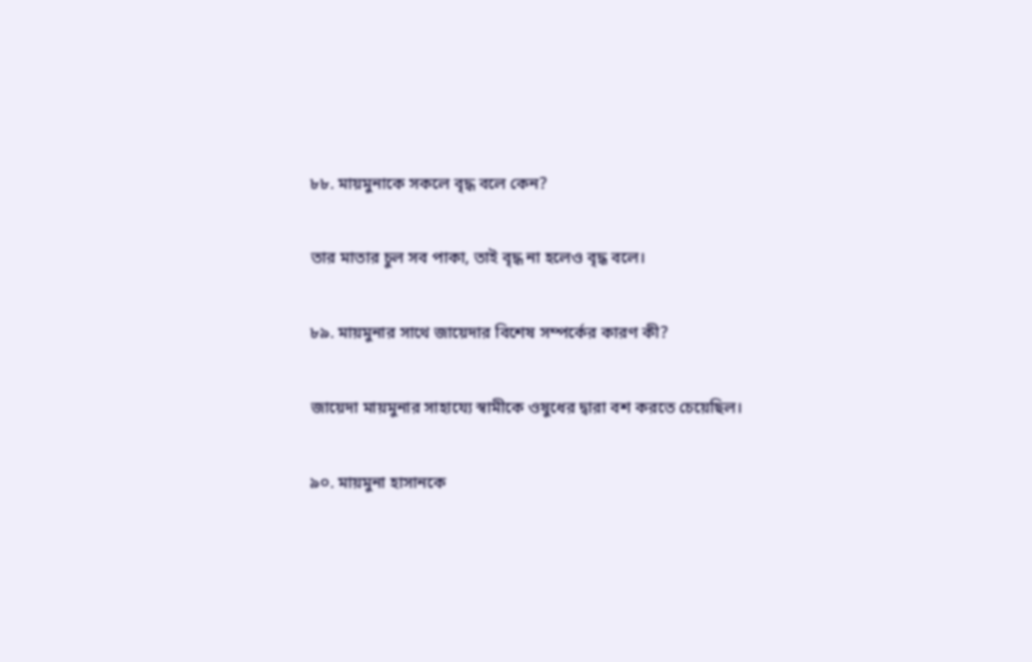৮৮. মায়মুনাকে সকলে বৃদ্ধ বলে কেন?

তার মাতার চুল সব পাকা, তাই বৃদ্ধ না হলেও বৃদ্ধ বলে।

৮৯. মায়মুনার সাথে জায়েদার বিশেষ সম্পর্কের কারণ কী?

জায়েদা মায়মুনার সাহায্যে স্বামীকে ওষুধের দ্বারা বশ করতে চেয়েছিল।

৯০. মায়মুনা হাসানকে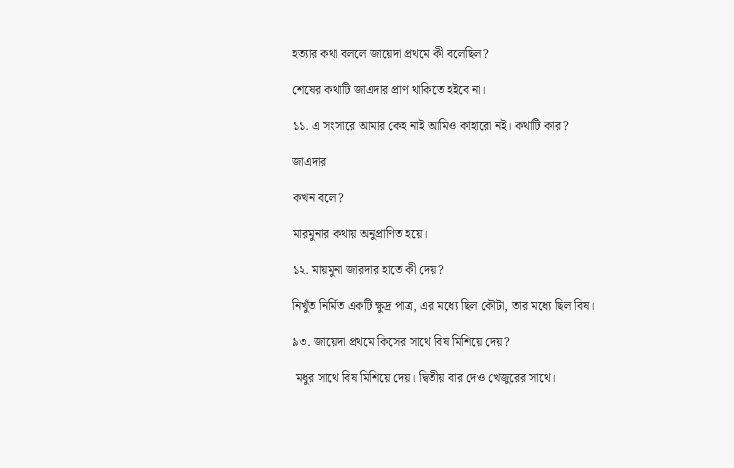হত্যার কথা বললে জায়েদা প্রথমে কী বলেছিল?

শেষের কথাটি জাএদার প্রাণ থাকিতে হইবে না।

১১. এ সংসারে আমার কেহ নাই আমিও কাহারো নই। কথাটি কার?

জাএদার

কখন বলে?

মারমুনার কথায় অনুপ্রাণিত হয়ে।

১২. মায়মুনা জারদার হাতে কী দেয়?

নিখুঁত নির্মিত একটি ক্ষুদ্র পাত্র, এর মধ্যে ছিল কৌটা, তার মধ্যে ছিল বিষ।

৯৩. জায়েদা প্রথমে কিসের সাথে বিষ মিশিয়ে দেয়?

 মধুর সাথে বিষ মিশিয়ে দেয়। দ্বিতীয় বার দেও খেজুরের সাথে।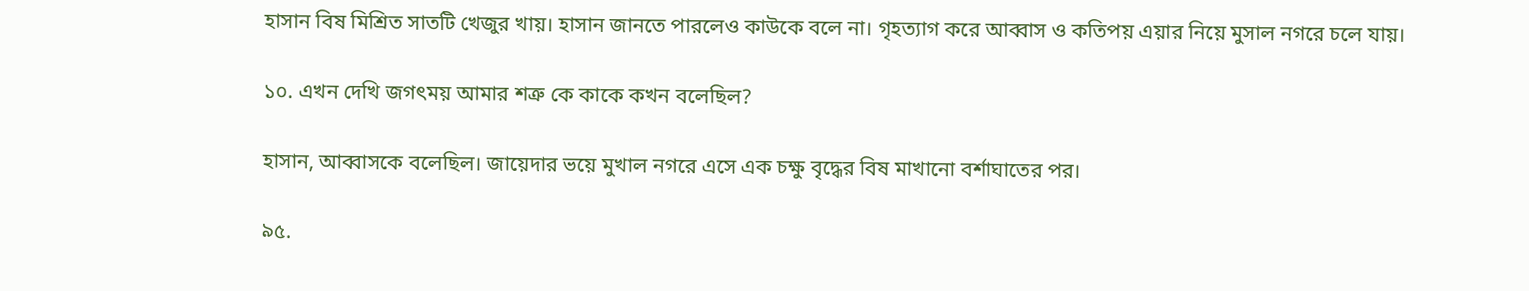হাসান বিষ মিশ্রিত সাতটি খেজুর খায়। হাসান জানতে পারলেও কাউকে বলে না। গৃহত্যাগ করে আব্বাস ও কতিপয় এয়ার নিয়ে মুসাল নগরে চলে যায়।

১০. এখন দেখি জগৎময় আমার শত্রু কে কাকে কখন বলেছিল?

হাসান, আব্বাসকে বলেছিল। জায়েদার ভয়ে মুখাল নগরে এসে এক চক্ষু বৃদ্ধের বিষ মাখানো বর্শাঘাতের পর।

৯৫.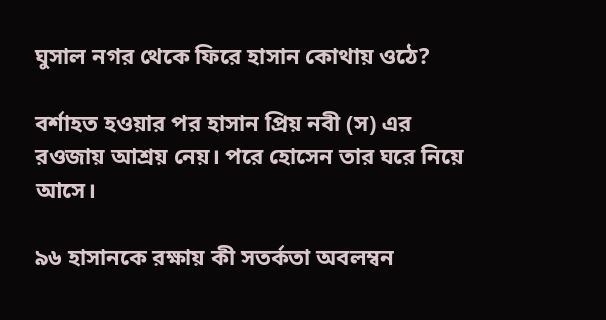ঘুসাল নগর থেকে ফিরে হাসান কোথায় ওঠে?

বর্শাহত হওয়ার পর হাসান প্রিয় নবী (স) এর রওজায় আশ্রয় নেয়। পরে হোসেন তার ঘরে নিয়ে আসে।

৯৬ হাসানকে রক্ষায় কী সতর্কতা অবলম্বন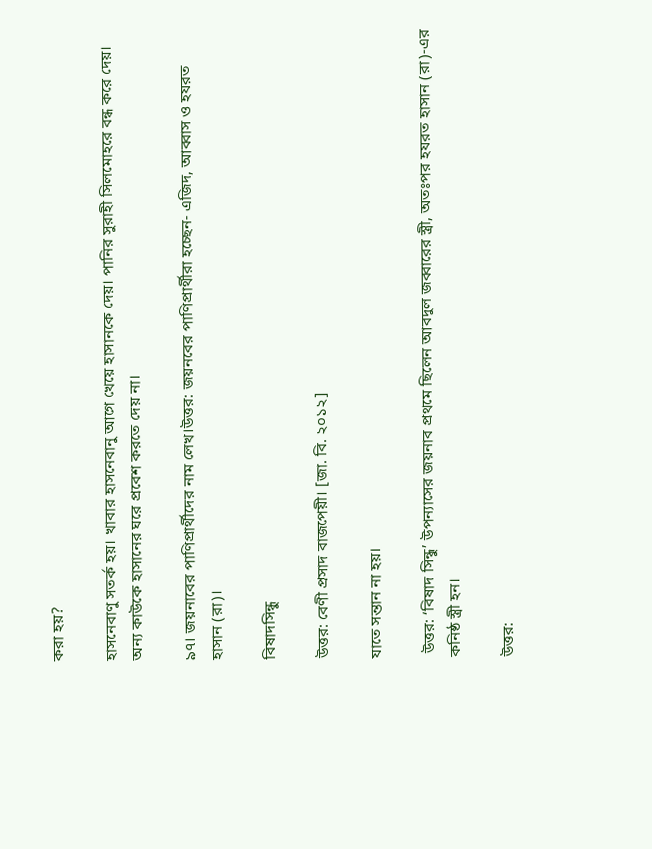করা হয়?

হাসনেবাণু সতর্ক হয়। খাবার হাসনেবানু আগে খেয়ে হাসানকে দেয়। পানির সুরাহী সিলমোহরে বন্ধ করে দেয়। অন্য কাউকে হাসানের ঘরে প্রবেশ করতে দেয় না।

৯৭। জয়নাবের পাণিপ্রার্থীদের নাম লেখ।উত্তর: জয়নবের পাণিপ্রার্থীরা হচ্ছেন- এজিদ, আব্বাস ও হযরত হাসান (রা)।

বিষাদসিন্ধু

উত্তর: বেণী প্রসাদ বাজপেয়ী। [জা. বি. ২০১২]

যাতে সন্তান না হয়।

 উত্তর: ‘বিষাদ সিন্ধু’ উপন্যাসের জয়নাব প্রথমে ছিলেন আবদুল জব্বারের স্ত্রী, অতঃপর হযরত হাসান (রা)-এর কনিষ্ঠ স্ত্রী হন।

উত্তর: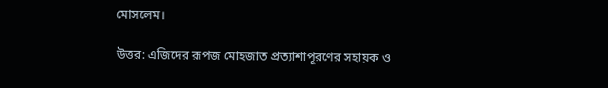মোসলেম।

উত্তর: এজিদের রূপজ মোহজাত প্রত্যাশাপূরণের সহায়ক ও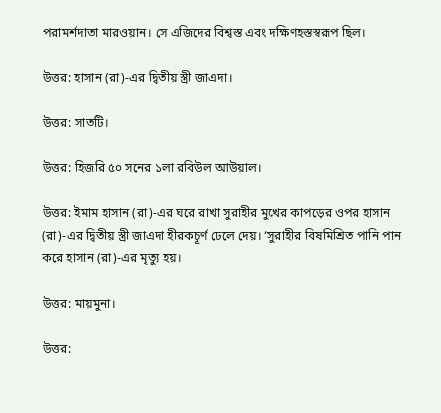পরামর্শদাতা মারওয়ান। সে এজিদের বিশ্বস্ত এবং দক্ষিণহস্তস্বরূপ ছিল।

উত্তর: হাসান (রা)-এর দ্বিতীয় স্ত্রী জাএদা।

উত্তর: সাতটি।

উত্তর: হিজরি ৫০ সনের ১লা রবিউল আউয়াল।

উত্তর: ইমাম হাসান (রা)-এর ঘরে রাখা সুরাহীর মুখের কাপড়ের ওপর হাসান (রা)-এর দ্বিতীয় স্ত্রী জাএদা হীরকচূর্ণ ঢেলে দেয়। ‘সুরাহীর বিষমিশ্রিত পানি পান করে হাসান (রা)-এর মৃত্যু হয়।

উত্তর: মায়মুনা।

উত্তর: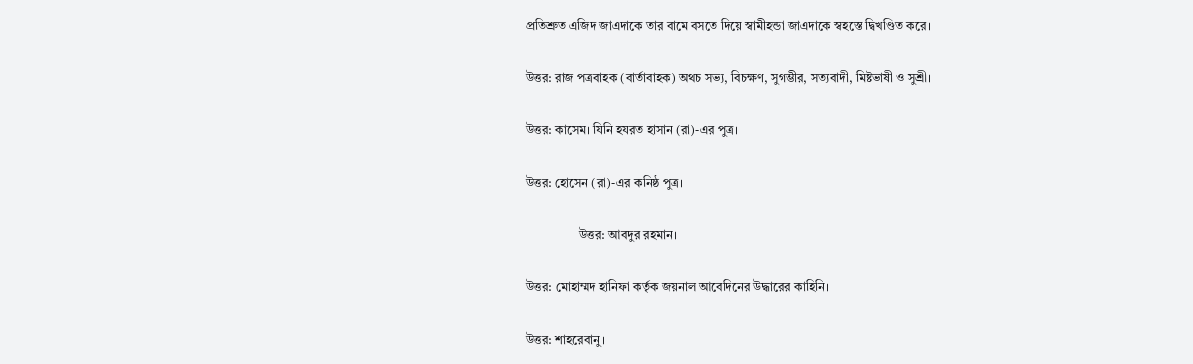প্রতিশ্রুত এজিদ জাএদাকে তার বামে বসতে দিয়ে স্বামীহন্ডা জাএদাকে স্বহস্তে দ্বিখণ্ডিত করে।

উত্তর: রাজ পত্রবাহক (বার্তাবাহক) অথচ সভ্য, বিচক্ষণ, সুগম্ভীর, সত্যবাদী, মিষ্টভাষী ও সুশ্রী।

উত্তর: কাসেম। যিনি হযরত হাসান (রা)-এর পুত্র।

উত্তর: হোসেন (রা)-এর কনিষ্ঠ পুত্র।

                 উত্তর: আবদুর রহমান।

উত্তর: মোহাম্মদ হানিফা কর্তৃক জয়নাল আবেদিনের উদ্ধারের কাহিনি।

উত্তর: শাহরেবানু।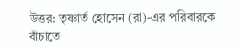উত্তর: তৃষ্ণার্ত হোসেন (রা)-এর পরিবারকে বাঁচাতে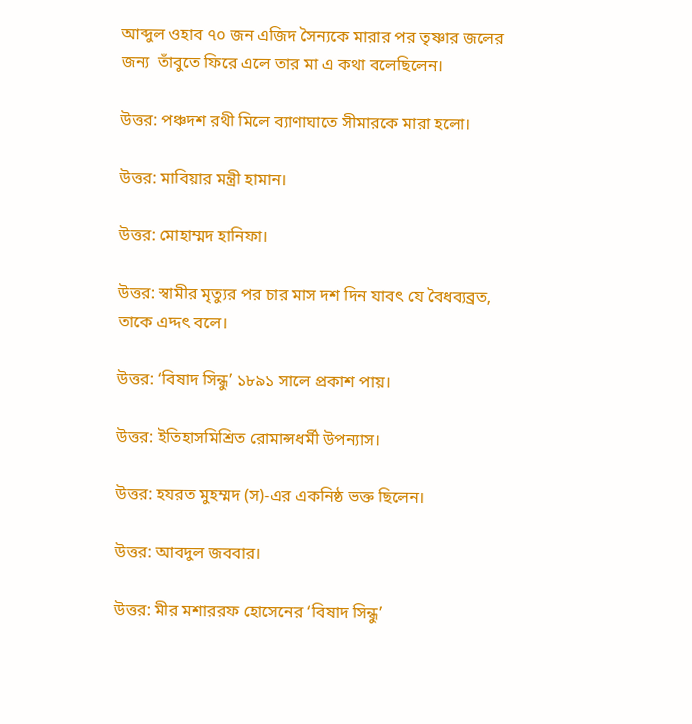আব্দুল ওহাব ৭০ জন এজিদ সৈন্যকে মারার পর তৃষ্ণার জলের জন্য  তাঁবুতে ফিরে এলে তার মা এ কথা বলেছিলেন।

উত্তর: পঞ্চদশ রথী মিলে ব্যাণাঘাতে সীমারকে মারা হলো।

উত্তর: মাবিয়ার মন্ত্রী হামান।

উত্তর: মোহাম্মদ হানিফা।

উত্তর: স্বামীর মৃত্যুর পর চার মাস দশ দিন যাবৎ যে বৈধব্যব্রত, তাকে এদ্দৎ বলে।

উত্তর: ‘বিষাদ সিন্ধু’ ১৮৯১ সালে প্রকাশ পায়।

উত্তর: ইতিহাসমিশ্রিত রোমান্সধর্মী উপন্যাস।

উত্তর: হযরত মুহম্মদ (স)-এর একনিষ্ঠ ভক্ত ছিলেন।

উত্তর: আবদুল জববার।

উত্তর: মীর মশাররফ হোসেনের ‘বিষাদ সিন্ধু’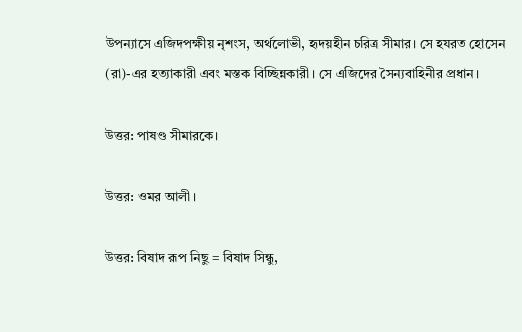উপন্যাসে এজিদপক্ষীয় নৃশংস, অর্থলোভী, হৃদয়হীন চরিত্র সীমার। সে হযরত হোসেন (রা)-এর হত্যাকারী এবং মস্তক বিচ্ছিন্নকারী। সে এজিদের সৈন্যবাহিনীর প্রধান।

উত্তর: পাষণ্ড সীমারকে।

উত্তর: ওমর আলী।

উত্তর: বিষাদ রূপ নিছু = বিষাদ সিন্ধু,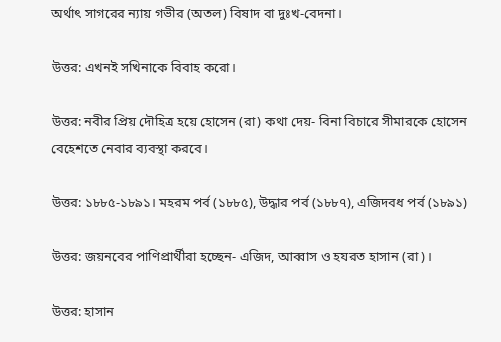অর্থাৎ সাগরের ন্যায় গভীর (অতল) বিষাদ বা দুঃখ-বেদনা।

উত্তর: এখনই সখিনাকে বিবাহ করো।

উত্তর: নবীর প্রিয় দৌহিত্র হয়ে হোসেন (রা) কথা দেয়- বিনা বিচারে সীমারকে হোসেন বেহেশতে নেবার ব্যবস্থা করবে।

উত্তর: ১৮৮৫-১৮৯১। মহরম পর্ব (১৮৮৫), উদ্ধার পর্ব (১৮৮৭), এজিদবধ পর্ব (১৮৯১)

উত্তর: জয়নবের পাণিপ্রার্থীরা হচ্ছেন- এজিদ, আব্বাস ও হযরত হাসান (রা)।

উত্তর: হাসান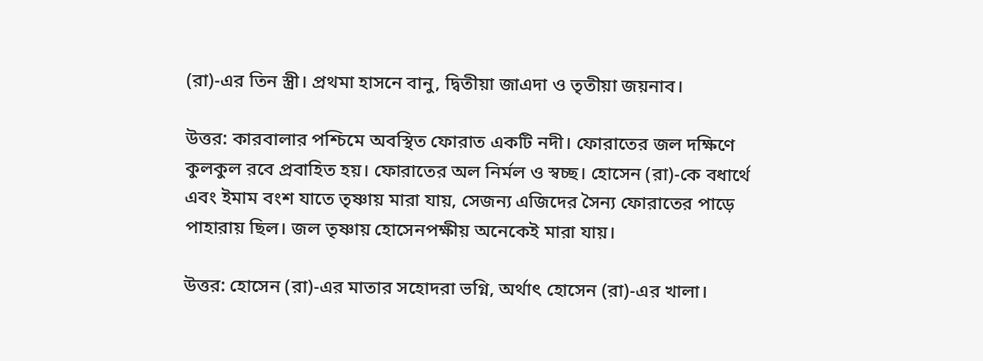(রা)-এর তিন স্ত্রী। প্রথমা হাসনে বানু, দ্বিতীয়া জাএদা ও তৃতীয়া জয়নাব।

উত্তর: কারবালার পশ্চিমে অবস্থিত ফোরাত একটি নদী। ফোরাতের জল দক্ষিণে কুলকুল রবে প্রবাহিত হয়। ফোরাতের অল নির্মল ও স্বচ্ছ। হোসেন (রা)-কে বধার্থে এবং ইমাম বংশ যাতে তৃষ্ণায় মারা যায়, সেজন্য এজিদের সৈন্য ফোরাতের পাড়ে পাহারায় ছিল। জল তৃষ্ণায় হোসেনপক্ষীয় অনেকেই মারা যায়।

উত্তর: হোসেন (রা)-এর মাতার সহোদরা ভগ্নি, অর্থাৎ হোসেন (রা)-এর খালা।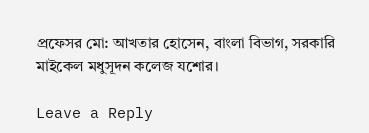প্রফেসর মো: আখতার হোসেন, বাংলা বিভাগ, সরকারি মাইকেল মধুসূদন কলেজ যশোর।

Leave a Reply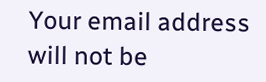Your email address will not be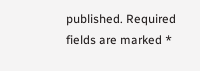published. Required fields are marked *